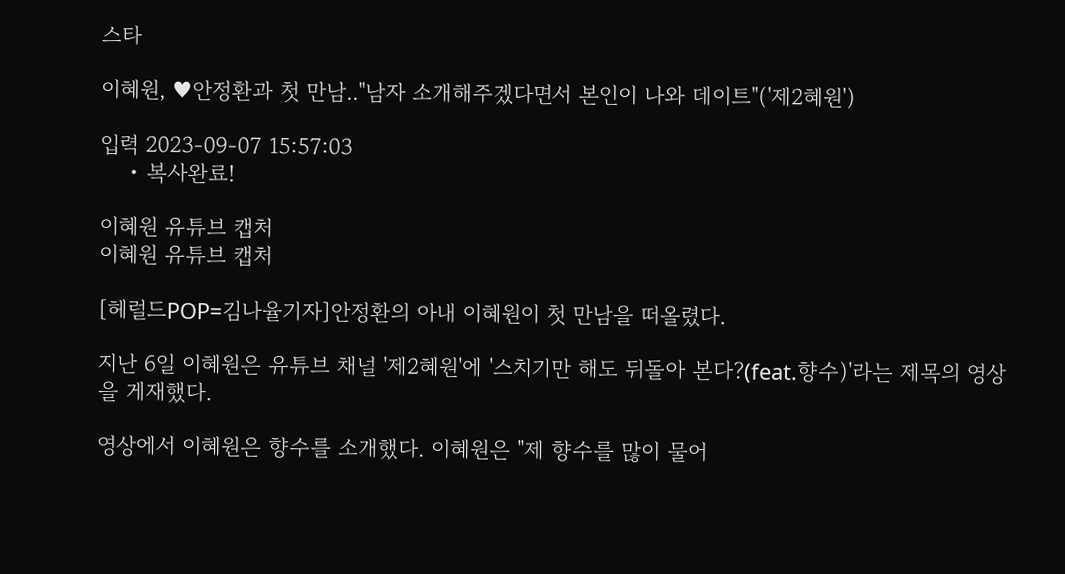스타

이혜원, ♥안정환과 첫 만남.."남자 소개해주겠다면서 본인이 나와 데이트"('제2혜원')

입력 2023-09-07 15:57:03
    • 복사완료!

이혜원 유튜브 캡처
이혜원 유튜브 캡처

[헤럴드POP=김나율기자]안정환의 아내 이혜원이 첫 만남을 떠올렸다.

지난 6일 이혜원은 유튜브 채널 '제2혜원'에 '스치기만 해도 뒤돌아 본다?(feat.향수)'라는 제목의 영상을 게재했다.

영상에서 이혜원은 향수를 소개했다. 이혜원은 "제 향수를 많이 물어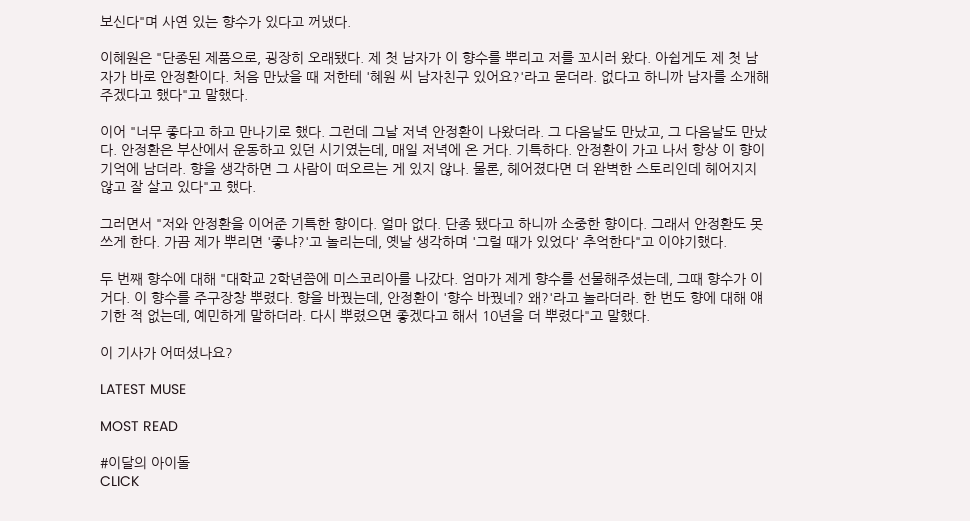보신다"며 사연 있는 향수가 있다고 꺼냈다.

이혜원은 "단종된 제품으로, 굉장히 오래됐다. 제 첫 남자가 이 향수를 뿌리고 저를 꼬시러 왔다. 아쉽게도 제 첫 남자가 바로 안정환이다. 처음 만났을 때 저한테 '혜원 씨 남자친구 있어요?'라고 묻더라. 없다고 하니까 남자를 소개해주겠다고 했다"고 말했다.

이어 "너무 좋다고 하고 만나기로 했다. 그런데 그날 저녁 안정환이 나왔더라. 그 다음날도 만났고, 그 다음날도 만났다. 안정환은 부산에서 운동하고 있던 시기였는데, 매일 저녁에 온 거다. 기특하다. 안정환이 가고 나서 항상 이 향이 기억에 남더라. 향을 생각하면 그 사람이 떠오르는 게 있지 않나. 물론, 헤어졌다면 더 완벽한 스토리인데 헤어지지 않고 잘 살고 있다"고 했다.

그러면서 "저와 안정환을 이어준 기특한 향이다. 얼마 없다. 단종 됐다고 하니까 소중한 향이다. 그래서 안정환도 못 쓰게 한다. 가끔 제가 뿌리면 '좋냐?'고 놀리는데, 옛날 생각하며 '그럴 때가 있었다' 추억한다"고 이야기했다.

두 번째 향수에 대해 "대학교 2학년쯤에 미스코리아를 나갔다. 엄마가 제게 향수를 선물해주셨는데, 그때 향수가 이거다. 이 향수를 주구장창 뿌렸다. 향을 바꿨는데, 안정환이 '향수 바꿨네? 왜?'라고 놀라더라. 한 번도 향에 대해 얘기한 적 없는데, 예민하게 말하더라. 다시 뿌렸으면 좋겠다고 해서 10년을 더 뿌렸다"고 말했다.

이 기사가 어떠셨나요?

LATEST MUSE

MOST READ

#이달의 아이돌
CLICK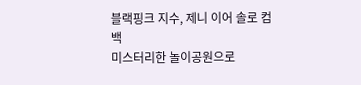블랙핑크 지수, 제니 이어 솔로 컴백
미스터리한 놀이공원으로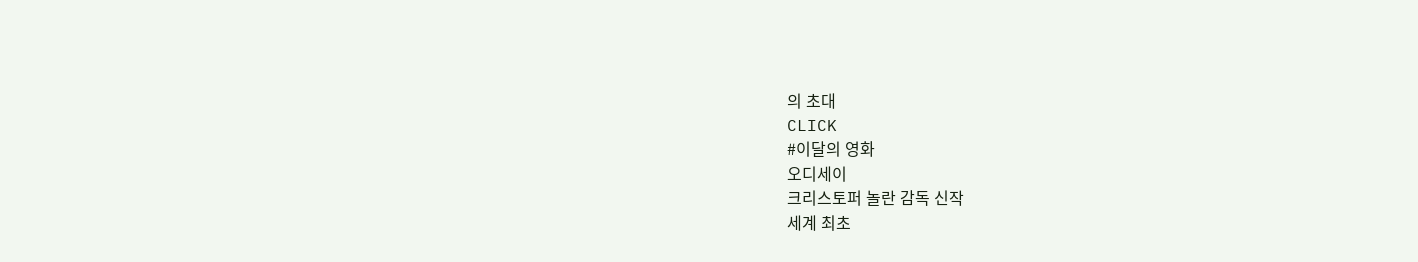의 초대
CLICK
#이달의 영화
오디세이
크리스토퍼 놀란 감독 신작
세계 최초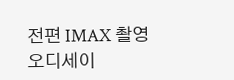전편 IMAX 촬영
오디세이